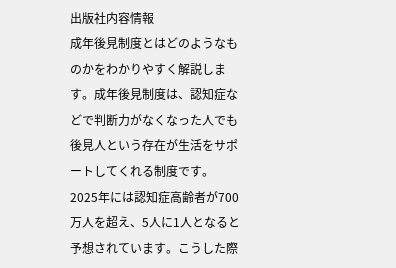出版社内容情報
成年後見制度とはどのようなものかをわかりやすく解説します。成年後見制度は、認知症などで判断力がなくなった人でも後見人という存在が生活をサポートしてくれる制度です。
2025年には認知症高齢者が700万人を超え、5人に1人となると予想されています。こうした際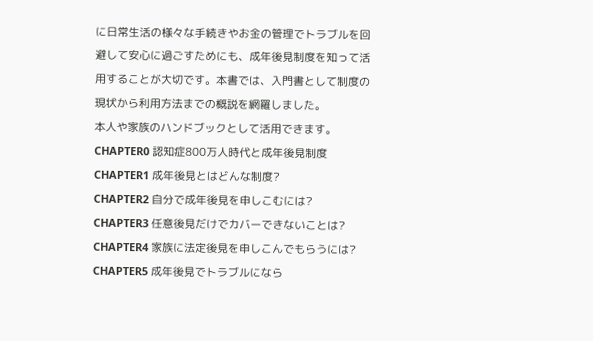に日常生活の様々な手続きやお金の管理でトラブルを回避して安心に過ごすためにも、成年後見制度を知って活用することが大切です。本書では、入門書として制度の現状から利用方法までの概説を網羅しました。
本人や家族のハンドブックとして活用できます。
CHAPTER0 認知症800万人時代と成年後見制度
CHAPTER1 成年後見とはどんな制度?
CHAPTER2 自分で成年後見を申しこむには?
CHAPTER3 任意後見だけでカバーできないことは?
CHAPTER4 家族に法定後見を申しこんでもらうには?
CHAPTER5 成年後見でトラブルになら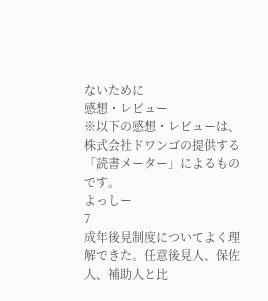ないために
感想・レビュー
※以下の感想・レビューは、株式会社ドワンゴの提供する「読書メーター」によるものです。
よっしー
7
成年後見制度についてよく理解できた。任意後見人、保佐人、補助人と比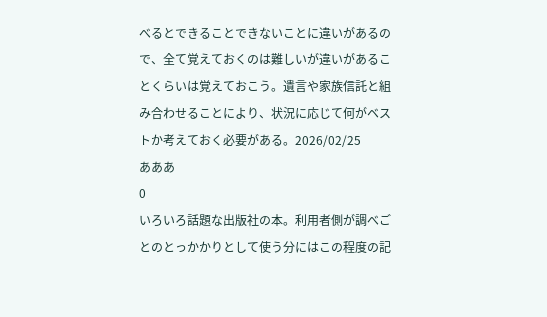べるとできることできないことに違いがあるので、全て覚えておくのは難しいが違いがあることくらいは覚えておこう。遺言や家族信託と組み合わせることにより、状況に応じて何がベストか考えておく必要がある。2026/02/25
あああ
0
いろいろ話題な出版社の本。利用者側が調べごとのとっかかりとして使う分にはこの程度の記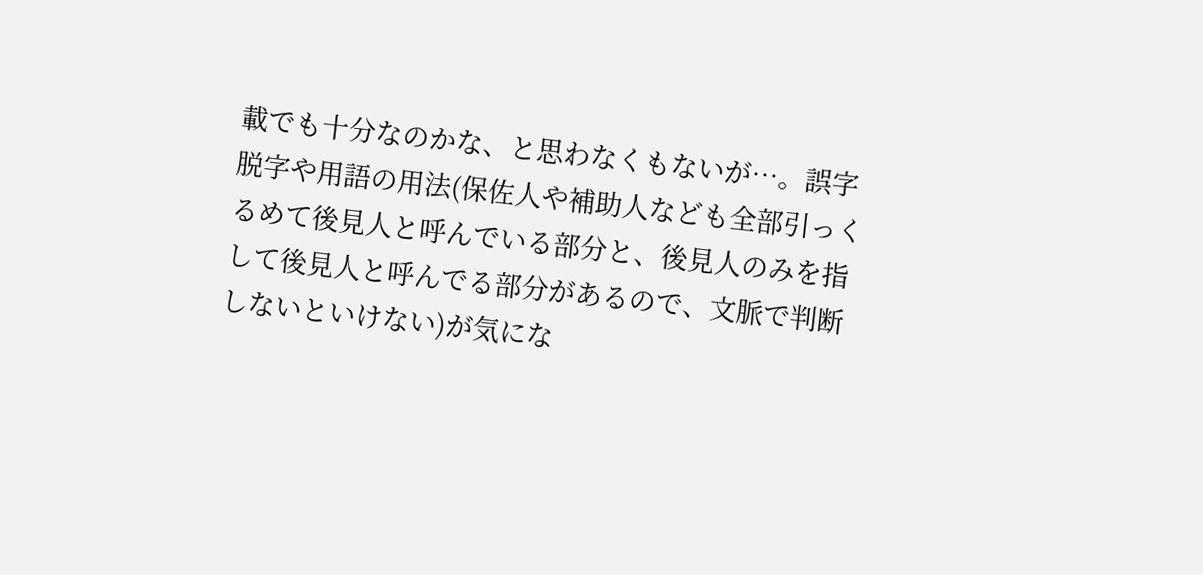載でも十分なのかな、と思わなくもないが…。誤字脱字や用語の用法(保佐人や補助人なども全部引っくるめて後見人と呼んでいる部分と、後見人のみを指して後見人と呼んでる部分があるので、文脈で判断しないといけない)が気にな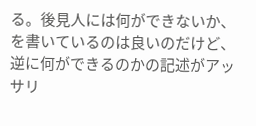る。後見人には何ができないか、を書いているのは良いのだけど、逆に何ができるのかの記述がアッサリ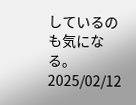しているのも気になる。2025/02/12